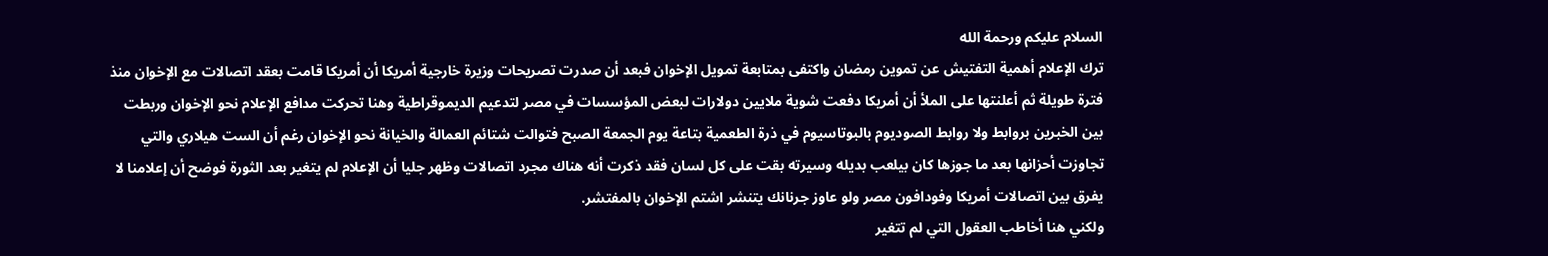السلام عليكم ورحمة الله
ترك الإعلام أهمية التفتيش عن تموين رمضان واكتفى بمتابعة تمويل الإخوان فبعد أن صدرت تصريحات وزيرة خارجية أمريكا أن أمريكا قامت بعقد اتصالات مع الإخوان منذ فترة طويلة ثم أعلنتها على الملأ أن أمريكا دفعت شوية ملايين دولارات لبعض المؤسسات في مصر لتدعيم الديموقراطية وهنا تحركت مدافع الإعلام نحو الإخوان وربطت بين الخبرين بروابط ولا روابط الصوديوم بالبوتاسيوم في ذرة الطعمية بتاعة يوم الجمعة الصبح فتوالت شتائم العمالة والخيانة نحو الإخوان رغم أن الست هيلاري والتي تجاوزت أحزانها بعد ما جوزها كان بيلعب بديله وسيرته بقت على كل لسان فقد ذكرت أنه هناك مجرد اتصالات وظهر جليا أن الإعلام لم يتغير بعد الثورة فوضح أن إعلامنا لا يفرق بين اتصالات أمريكا وفودافون مصر ولو عاوز جرنانك يتنشر اشتم الإخوان بالمفتشر.
ولكني هنا أخاطب العقول التي لم تتغير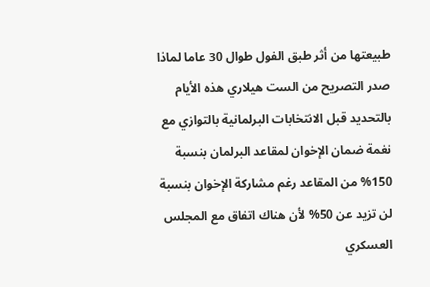طبيعتها من أثر طبق الفول طوال 30 عاما لماذا صدر التصريح من الست هيلاري هذه الأيام بالتحديد قبل الانتخابات البرلمانية بالتوازي مع نغمة ضمان الإخوان لمقاعد البرلمان بنسبة 150% من المقاعد رغم مشاركة الإخوان بنسبة لن تزيد عن 50% لأن هناك اتفاق مع المجلس العسكري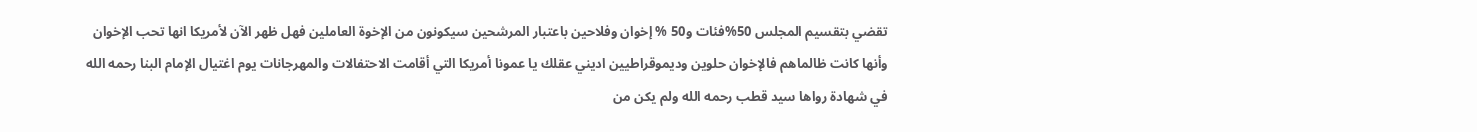تقضي بتقسيم المجلس 50%فئات و50 % إخوان وفلاحين باعتبار المرشحين سيكونون من الإخوة العاملين فهل ظهر الآن لأمريكا انها تحب الإخوان وأنها كانت ظالماهم فالإخوان حلوين وديموقراطيين اديني عقلك يا عمونا أمريكا التي أقامت الاحتفالات والمهرجانات يوم اغتيال الإمام البنا رحمه الله في شهادة رواها سيد قطب رحمه الله ولم يكن من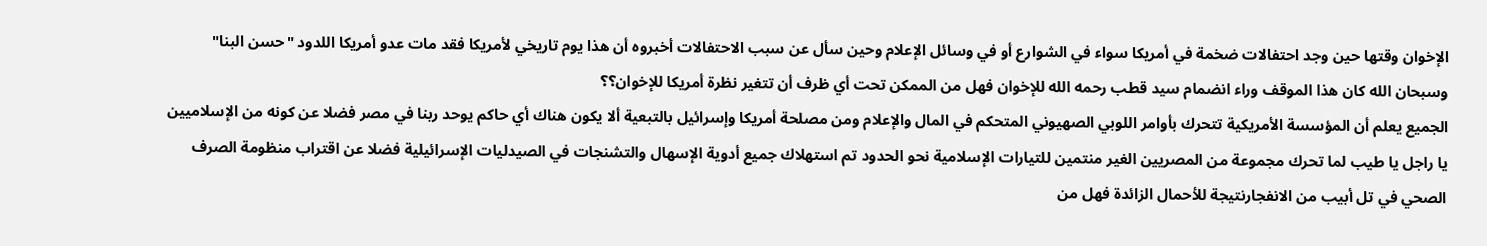الإخوان وقتها حين وجد احتفالات ضخمة في أمريكا سواء في الشوارع أو في وسائل الإعلام وحين سأل عن سبب الاحتفالات أخبروه أن هذا يوم تاريخي لأمريكا فقد مات عدو أمريكا اللدود "حسن البنا" وسبحان الله كان هذا الموقف وراء انضمام سيد قطب رحمه الله للإخوان فهل من الممكن تحت أي ظرف أن تتغير نظرة أمريكا للإخوان؟؟
الجميع يعلم أن المؤسسة الأمريكية تتحرك بأوامر اللوبي الصهيوني المتحكم في المال والإعلام ومن مصلحة أمريكا وإسرائيل بالتبعية ألا يكون هناك أي حاكم يوحد ربنا في مصر فضلا عن كونه من الإسلاميين يا راجل يا طيب لما تحرك مجموعة من المصريين الغير منتمين للتيارات الإسلامية نحو الحدود تم استهلاك جميع أدوية الإسهال والتشنجات في الصيدليات الإسرائيلية فضلا عن اقتراب منظومة الصرف الصحي في تل أبيب من الانفجارنتيجة للأحمال الزائدة فهل من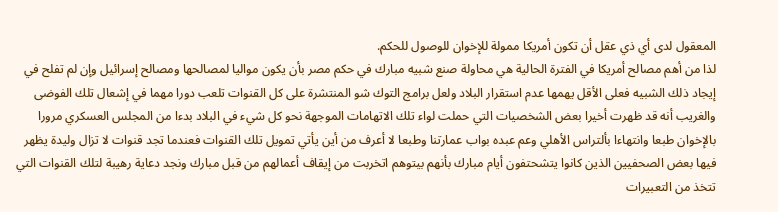المعقول لدى أي ذي عقل أن تكون أمريكا ممولة للإخوان للوصول للحكم.
لذا من أهم مصالح أمريكا في الفترة الحالية هي محاولة صنع شبيه مبارك في حكم مصر بأن يكون مواليا لمصالحها ومصالح إسرائيل وإن لم تفلح في إيجاد ذلك الشبيه فعلى الأقل يهمها عدم استقرار البلاد ولعل برامج التوك شو المنتشرة على كل القنوات تلعب دورا مهما في إشعال تلك الفوضى والغريب أنه قد ظهرت أخيرا بعض الشخصيات التي حملت لواء تلك الاتهامات الموجهة نحو كل شيء في البلاد بدءا من المجلس العسكري مرورا بالإخوان طبعا وانتهاءا بألتراس الأهلي وعم عبده بواب عمارتنا وطبعا لا أعرف من أين يأتي تمويل تلك القنوات فعندما تجد قنوات لا تزال وليدة يظهر فيها بعض الصحفيين الذين كانوا يتشحتفون أيام مبارك بأنهم بيتوهم اتخربت من إيقاف أعمالهم من قبل مبارك ونجد دعاية رهيبة لتلك القنوات التي تتخذ من التعبيرات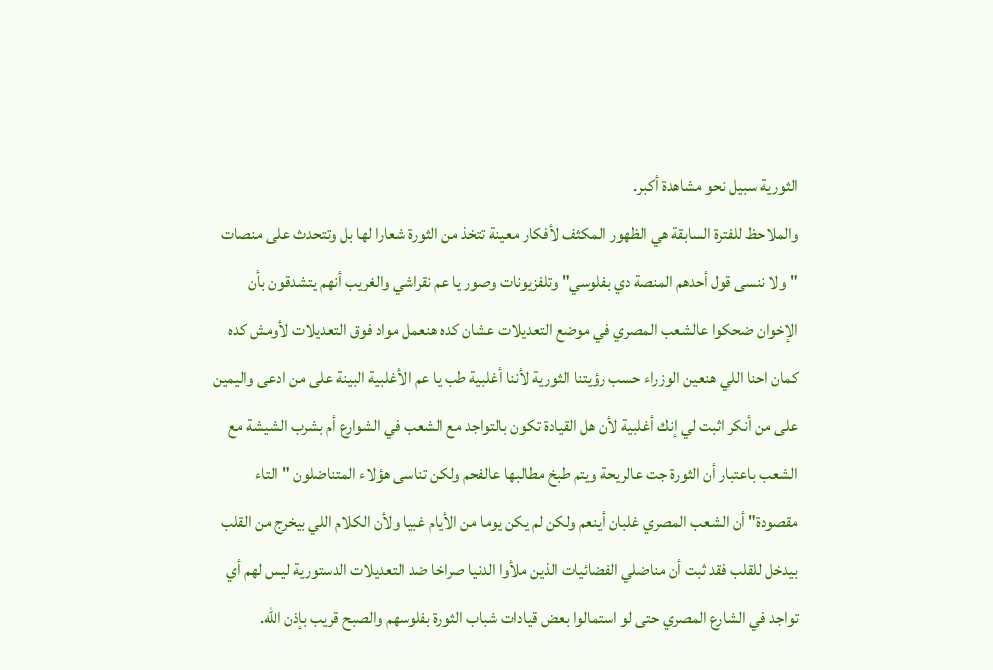الثورية سبيل نحو مشاهدة أكبر.
والملاحظ للفترة السابقة هي الظهور المكثف لأفكار معينة تتخذ من الثورة شعارا لها بل وتتحدث على منصات "ولا ننسى قول أحدهم المنصة دي بفلوسي" وتلفزيونات وصور يا عم نقراشي والغريب أنهم يتشدقون بأن الإخوان ضحكوا عالشعب المصري في موضع التعديلات عشان كده هنعمل مواد فوق التعديلات لأومش كده كمان احنا اللي هنعين الوزراء حسب رؤيتنا الثورية لأننا أغلبية طب يا عم الأغلبية البينة على من ادعى واليمين على من أنكر اثبت لي إنك أغلبية لأن هل القيادة تكون بالتواجد مع الشعب في الشوارع أم بشرب الشيشة مع الشعب باعتبار أن الثورة جت عالريحة ويتم طبخ مطالبها عالفحم ولكن تناسى هؤلاء المتناضلون "التاء مقصودة" أن الشعب المصري غلبان أينعم ولكن لم يكن يوما من الأيام غبيا ولأن الكلام اللي بيخرج من القلب بيدخل للقلب فقد ثبت أن مناضلي الفضائيات الذين ملأوا الدنيا صراخا ضد التعديلات الدستورية ليس لهم أي تواجد في الشارع المصري حتى لو استمالوا بعض قيادات شباب الثورة بفلوسهم والصبح قريب بإذن الله.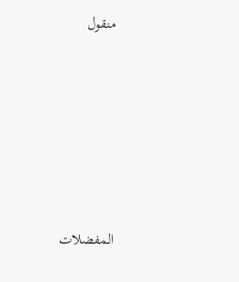منقول











المفضلات